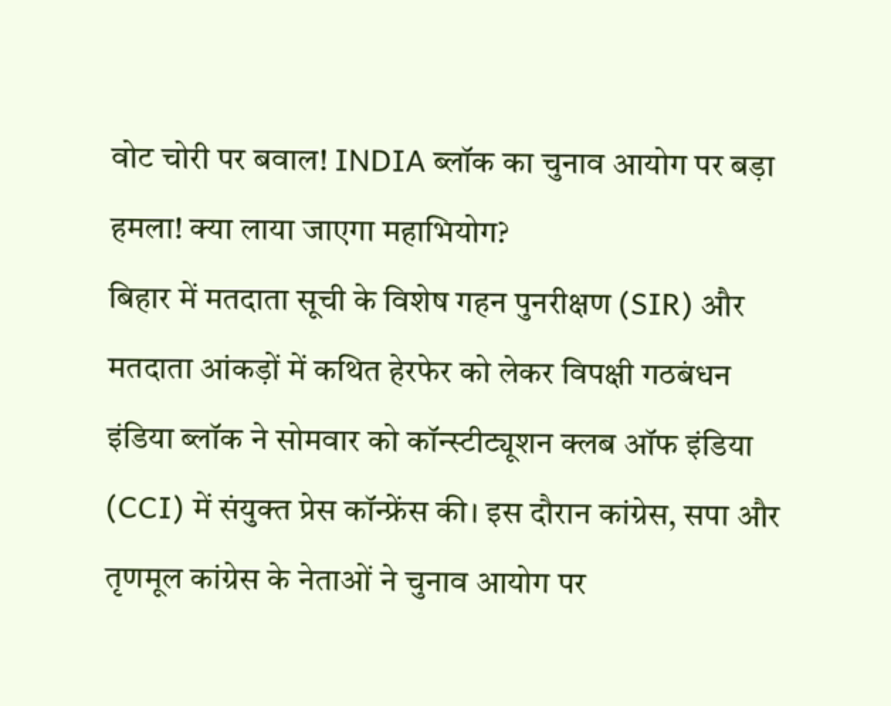वोट चोरी पर बवाल! INDIA ब्लॉक का चुनाव आयोग पर बड़ा हमला! क्या लाया जाएगा महाभियोग?
बिहार में मतदाता सूची के विशेष गहन पुनरीक्षण (SIR) और मतदाता आंकड़ों में कथित हेरफेर को लेकर विपक्षी गठबंधन इंडिया ब्लॉक ने सोमवार को कॉन्स्टीट्यूशन क्लब ऑफ इंडिया (CCI) में संयुक्त प्रेस कॉन्फ्रेंस की। इस दौरान कांग्रेस, सपा और तृणमूल कांग्रेस के नेताओं ने चुनाव आयोग पर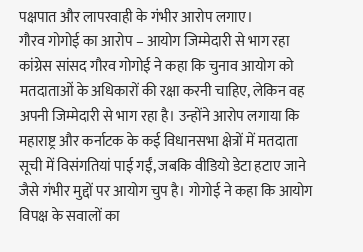पक्षपात और लापरवाही के गंभीर आरोप लगाए।
गौरव गोगोई का आरोप – आयोग जिम्मेदारी से भाग रहा
कांग्रेस सांसद गौरव गोगोई ने कहा कि चुनाव आयोग को मतदाताओं के अधिकारों की रक्षा करनी चाहिए, लेकिन वह अपनी जिम्मेदारी से भाग रहा है। उन्होंने आरोप लगाया कि महाराष्ट्र और कर्नाटक के कई विधानसभा क्षेत्रों में मतदाता सूची में विसंगतियां पाई गईं, जबकि वीडियो डेटा हटाए जाने जैसे गंभीर मुद्दों पर आयोग चुप है। गोगोई ने कहा कि आयोग विपक्ष के सवालों का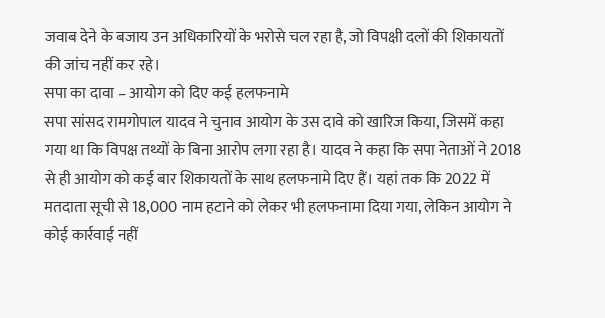जवाब देने के बजाय उन अधिकारियों के भरोसे चल रहा है, जो विपक्षी दलों की शिकायतों की जांच नहीं कर रहे।
सपा का दावा – आयोग को दिए कई हलफनामे
सपा सांसद रामगोपाल यादव ने चुनाव आयोग के उस दावे को खारिज किया, जिसमें कहा गया था कि विपक्ष तथ्यों के बिना आरोप लगा रहा है। यादव ने कहा कि सपा नेताओं ने 2018 से ही आयोग को कई बार शिकायतों के साथ हलफनामे दिए हैं। यहां तक कि 2022 में मतदाता सूची से 18,000 नाम हटाने को लेकर भी हलफनामा दिया गया, लेकिन आयोग ने कोई कार्रवाई नहीं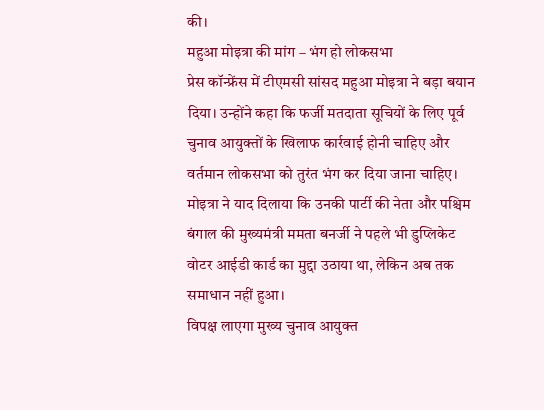की।
महुआ मोइत्रा की मांग – भंग हो लोकसभा
प्रेस कॉन्फ्रेंस में टीएमसी सांसद महुआ मोइत्रा ने बड़ा बयान दिया। उन्होंने कहा कि फर्जी मतदाता सूचियों के लिए पूर्व चुनाव आयुक्तों के खिलाफ कार्रवाई होनी चाहिए और वर्तमान लोकसभा को तुरंत भंग कर दिया जाना चाहिए। मोइत्रा ने याद दिलाया कि उनकी पार्टी की नेता और पश्चिम बंगाल की मुख्यमंत्री ममता बनर्जी ने पहले भी डुप्लिकेट वोटर आईडी कार्ड का मुद्दा उठाया था, लेकिन अब तक समाधान नहीं हुआ।
विपक्ष लाएगा मुख्य चुनाव आयुक्त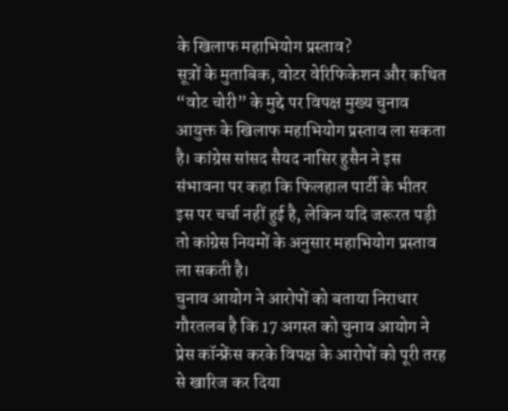के खिलाफ महाभियोग प्रस्ताव?
सूत्रों के मुताबिक, वोटर वेरिफिकेशन और कथित “वोट चोरी” के मुद्दे पर विपक्ष मुख्य चुनाव आयुक्त के खिलाफ महाभियोग प्रस्ताव ला सकता है। कांग्रेस सांसद सैयद नासिर हुसैन ने इस संभावना पर कहा कि फिलहाल पार्टी के भीतर इस पर चर्चा नहीं हुई है, लेकिन यदि जरूरत पड़ी तो कांग्रेस नियमों के अनुसार महाभियोग प्रस्ताव ला सकती है।
चुनाव आयोग ने आरोपों को बताया निराधार
गौरतलब है कि 17 अगस्त को चुनाव आयोग ने प्रेस कॉन्फ्रेंस करके विपक्ष के आरोपों को पूरी तरह से खारिज कर दिया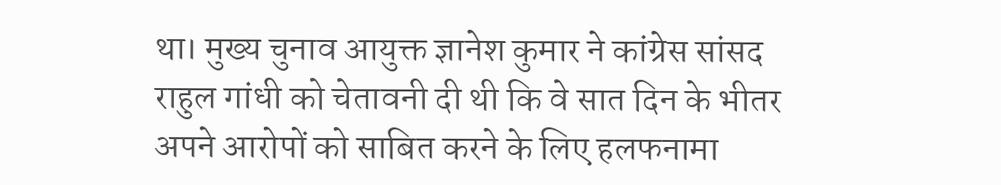था। मुख्य चुनाव आयुक्त ज्ञानेश कुमार ने कांग्रेस सांसद राहुल गांधी को चेतावनी दी थी कि वे सात दिन के भीतर अपने आरोपों को साबित करने के लिए हलफनामा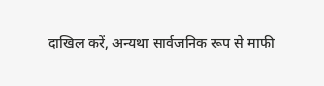दाखिल करें, अन्यथा सार्वजनिक रूप से माफी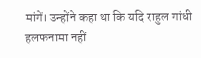मांगें। उन्होंने कहा था कि यदि राहुल गांधी हलफनामा नहीं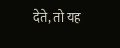देते, तो यह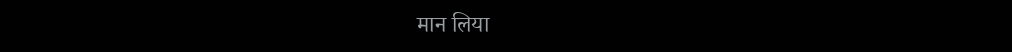मान लिया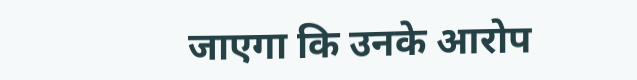जाएगा कि उनके आरोप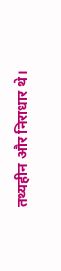तथ्यहीन और निराधार थे।